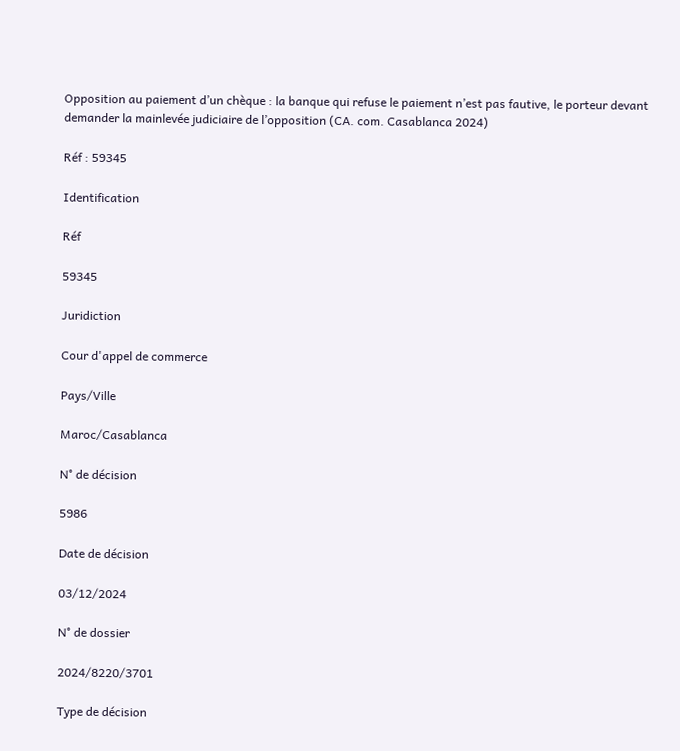Opposition au paiement d’un chèque : la banque qui refuse le paiement n’est pas fautive, le porteur devant demander la mainlevée judiciaire de l’opposition (CA. com. Casablanca 2024)

Réf : 59345

Identification

Réf

59345

Juridiction

Cour d'appel de commerce

Pays/Ville

Maroc/Casablanca

N° de décision

5986

Date de décision

03/12/2024

N° de dossier

2024/8220/3701

Type de décision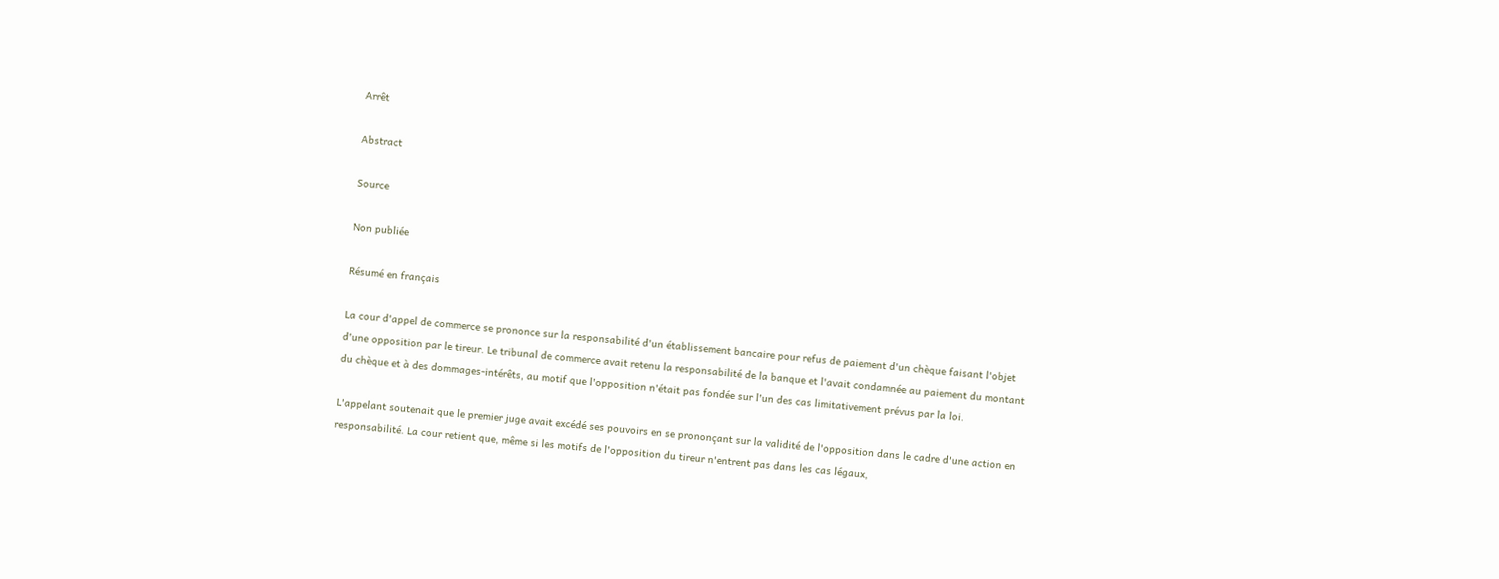Arrêt

Abstract

Source

Non publiée

Résumé en français

La cour d'appel de commerce se prononce sur la responsabilité d'un établissement bancaire pour refus de paiement d'un chèque faisant l'objet d'une opposition par le tireur. Le tribunal de commerce avait retenu la responsabilité de la banque et l'avait condamnée au paiement du montant du chèque et à des dommages-intérêts, au motif que l'opposition n'était pas fondée sur l'un des cas limitativement prévus par la loi.

L'appelant soutenait que le premier juge avait excédé ses pouvoirs en se prononçant sur la validité de l'opposition dans le cadre d'une action en responsabilité. La cour retient que, même si les motifs de l'opposition du tireur n'entrent pas dans les cas légaux,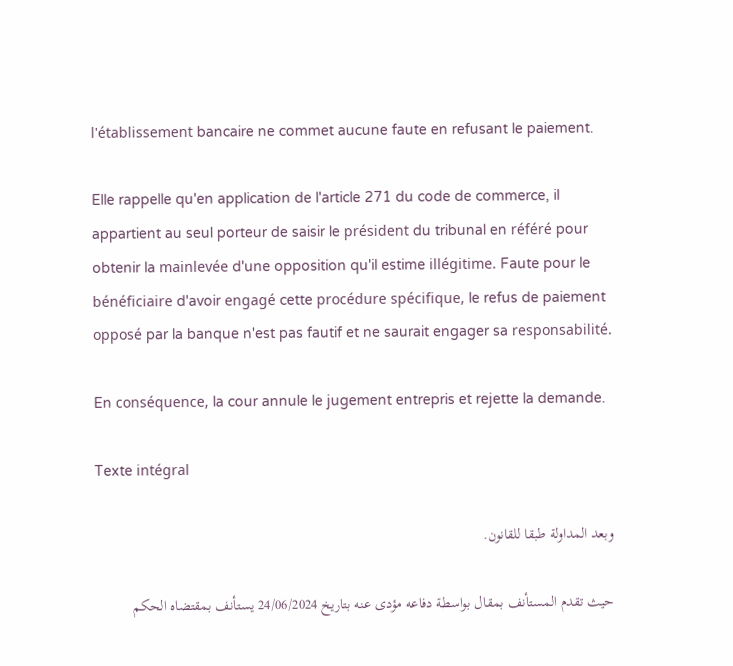l'établissement bancaire ne commet aucune faute en refusant le paiement.

Elle rappelle qu'en application de l'article 271 du code de commerce, il appartient au seul porteur de saisir le président du tribunal en référé pour obtenir la mainlevée d'une opposition qu'il estime illégitime. Faute pour le bénéficiaire d'avoir engagé cette procédure spécifique, le refus de paiement opposé par la banque n'est pas fautif et ne saurait engager sa responsabilité.

En conséquence, la cour annule le jugement entrepris et rejette la demande.

Texte intégral

وبعد المداولة طبقا للقانون.

حيث تقدم المستأنف بمقال بواسطة دفاعه مؤدى عنه بتاريخ 24/06/2024 يستأنف بمقتضاه الحكم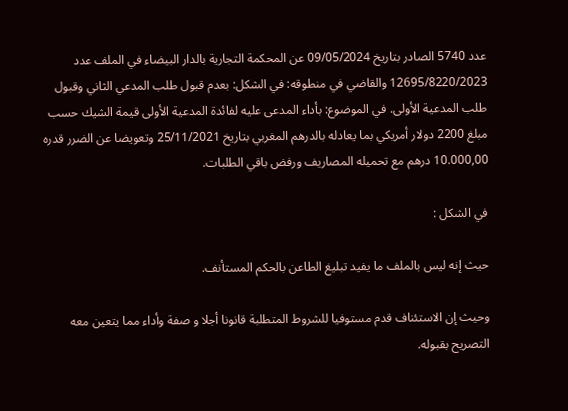عدد 5740 الصادر بتاريخ 09/05/2024 عن المحكمة التجارية بالدار البيضاء في الملف عدد 12695/8220/2023 والقاضي في منطوقه: في الشكل: بعدم قبول طلب المدعي الثاني وقبول طلب المدعية الأولى. في الموضوع: بأداء المدعى عليه لفائدة المدعية الأولى قيمة الشيك حسب مبلغ 2200 دولار أمريكي بما يعادله بالدرهم المغربي بتاريخ 25/11/2021 وتعويضا عن الضرر قدره 10.000,00 درهم مع تحميله المصاريف ورفض باقي الطلبات.

في الشكل :

حيث إنه ليس بالملف ما يفيد تبليغ الطاعن بالحكم المستأنف.

وحيث إن الاستئناف قدم مستوفيا للشروط المتطلبة قانونا أجلا و صفة وأداء مما يتعين معه التصريح بقبوله.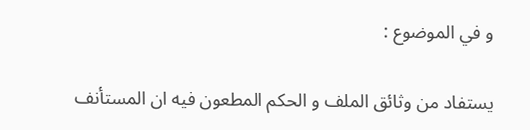و في الموضوع :

يستفاد من وثائق الملف و الحكم المطعون فيه ان المستأنف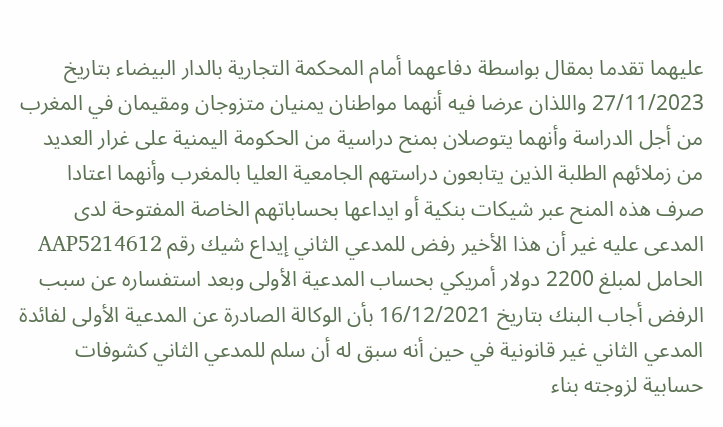عليهما تقدما بمقال بواسطة دفاعهما أمام المحكمة التجارية بالدار البيضاء بتاريخ 27/11/2023 واللذان عرضا فيه أنهما مواطنان يمنيان متزوجان ومقيمان في المغرب من أجل الدراسة وأنهما يتوصلان بمنح دراسية من الحكومة اليمنية على غرار العديد من زملائهم الطلبة الذين يتابعون دراستهم الجامعية العليا بالمغرب وأنهما اعتادا صرف هذه المنح عبر شيكات بنكية أو ايداعها بحساباتهم الخاصة المفتوحة لدى المدعى عليه غير أن هذا الأخير رفض للمدعي الثاني إيداع شيك رقم AAP5214612 الحامل لمبلغ 2200 دولار أمريكي بحساب المدعية الأولى وبعد استفساره عن سبب الرفض أجاب البنك بتاريخ 16/12/2021 بأن الوكالة الصادرة عن المدعية الأولى لفائدة المدعي الثاني غير قانونية في حين أنه سبق له أن سلم للمدعي الثاني كشوفات حسابية لزوجته بناء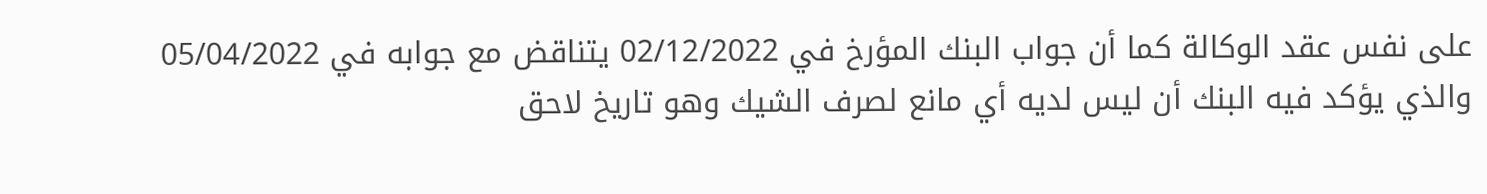على نفس عقد الوكالة كما أن جواب البنك المؤرخ في 02/12/2022 يتناقض مع جوابه في 05/04/2022 والذي يؤكد فيه البنك أن ليس لديه أي مانع لصرف الشيك وهو تاريخ لاحق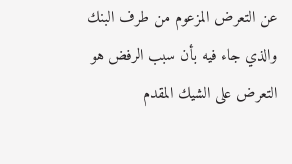عن التعرض المزعوم من طرف البنك والذي جاء فيه بأن سبب الرفض هو التعرض على الشيك المقدم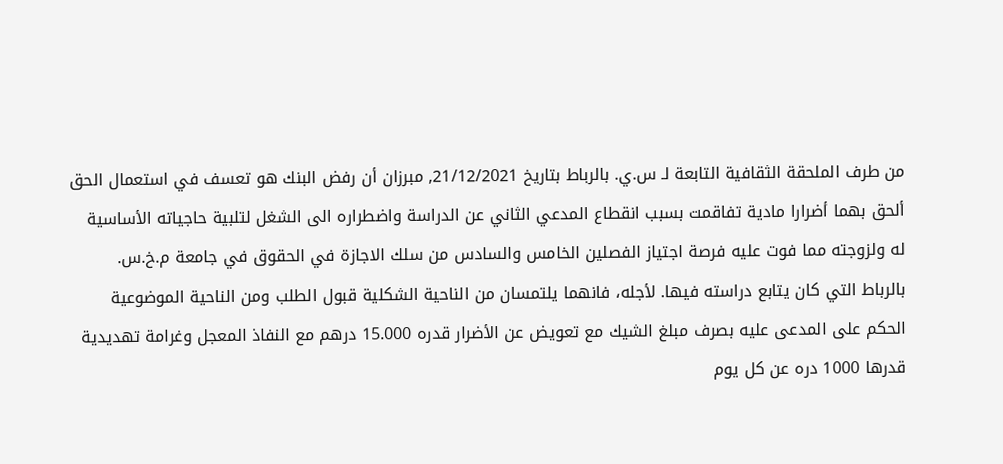من طرف الملحقة الثقافية التابعة لـ س.ي. بالرباط بتاريخ 21/12/2021, مبرزان أن رفض البنك هو تعسف في استعمال الحق ألحق بهما أضرارا مادية تفاقمت بسبب انقطاع المدعي الثاني عن الدراسة واضطراره الى الشغل لتلبية حاجياته الأساسية له ولزوجته مما فوت عليه فرصة اجتياز الفصلين الخامس والسادس من سلك الاجازة في الحقوق في جامعة م.خ.س. بالرباط التي كان يتابع دراسته فيها. لأجله، فانهما يلتمسان من الناحية الشكلية قبول الطلب ومن الناحية الموضوعية الحكم على المدعى عليه بصرف مبلغ الشيك مع تعويض عن الأضرار قدره 15.000 درهم مع النفاذ المعجل وغرامة تهديدية قدرها 1000 دره عن كل يوم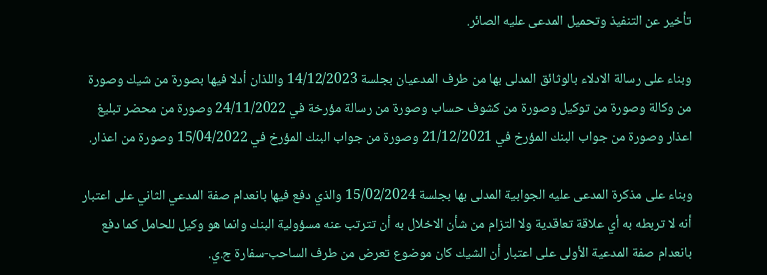تأخير عن التنفيذ وتحميل المدعى عليه الصائر.

وبناء على رسالة الادلاء بالوثائق المدلى بها من طرف المدعيان بجلسة 14/12/2023 واللذان أدلا فيها بصورة من شيك وصورة من وكالة وصورة من توكيل وصورة من كشوف حساب وصورة من رسالة مؤرخة في 24/11/2022 وصورة من محضر تبليغ اعذار وصورة من جواب البنك المؤرخ في 21/12/2021 وصورة من جواب البنك المؤرخ في 15/04/2022 وصورة من اعذار.

وبناء على مذكرة المدعى عليه الجوابية المدلى بها بجلسة 15/02/2024 والذي دفع فيها بانعدام صفة المدعي الثاني على اعتبار أنه لا تربطه به أي علاقة تعاقدية ولا التزام من شأن الاخلال به أن تترتب عنه مسؤولية البنك وانما هو وكيل للحامل كما دفع بانعدام صفة المدعية الأولى على اعتبار أن الشيك كان موضوع تعرض من طرف الساحب-سفارة ج.ي.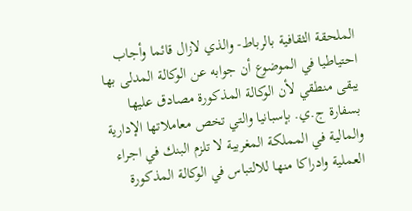الملحقة الثقافية بالرباط- والذي لازال قائما وأجاب احتياطيا في الموضوع أن جوابه عن الوكالة المدلى بها يبقى منطقي لأن الوكالة المذكورة مصادق عليها بسفارة ج.ي. بإسبانيا والتي تخص معاملاتها الإدارية والمالية في المملكة المغربية لا تلزم البنك في اجراء العملية وادراكا منها للالتباس في الوكالة المذكورة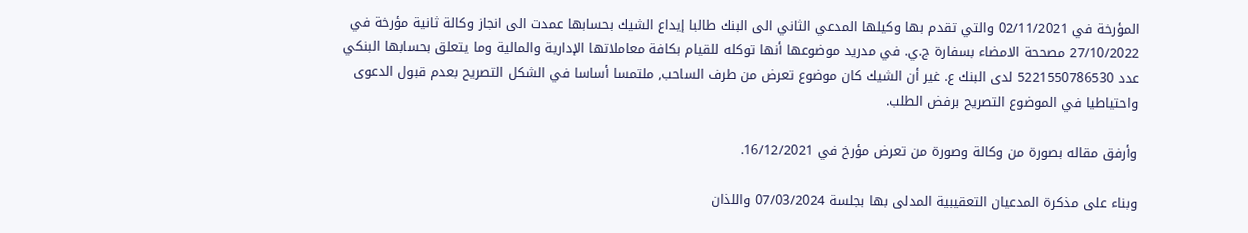المؤرخة في 02/11/2021 والتي تقدم بها وكيلها المدعي الثاني الى البنك طالبا إيداع الشيك بحسابها عمدت الى انجاز وكالة ثانية مؤرخة في 27/10/2022 مصححة الامضاء بسفارة ج.ي. في مدريد موضوعها أنها توكله للقيام بكافة معاملاتها الإدارية والمالية وما يتعلق بحسابها البنكي عدد 5221550786530 لدى البنك ع. غير أن الشيك كان موضوع تعرض من طرف الساحب, ملتمسا أساسا في الشكل التصريح بعدم قبول الدعوى واحتياطيا في الموضوع التصريح برفض الطلب.

وأرفق مقاله بصورة من وكالة وصورة من تعرض مؤرخ في 16/12/2021.

وبناء على مذكرة المدعيان التعقيبية المدلى بها بجلسة 07/03/2024 واللذان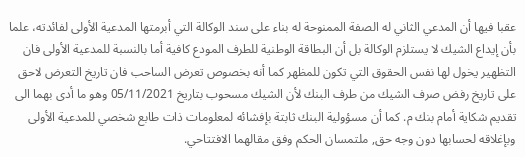عقبا فيها أن المدعي الثاني له الصفة الممنوحة له بناء على سند الوكالة التي أبرمتها المدعية الأولى لفائدته، علما بأن إيداع الشيك لا يستلزم الوكالة بل أن البطاقة الوطنية للطرف المودع كافية أما بالنسبة للمدعية الأولى فان التظهير يخول لها نفس الحقوق التي تكون للمظهر كما أنه بخصوص تعرض الساحب فان تاريخ التعرض لاحق على تاريخ رفض صرف الشيك من طرف البنك لأن الشيك مسحوب بتاريخ 05/11/2021 وهو ما أدى بهما الى تقديم شكاية أمام بنك م. كما أن مسؤولية البنك ثابتة بإفشائه لمعلومات ذات طابع شخصي للمدعية الأولى وبإغلاقه لحسابها دون وجه حق, ملتمسان الحكم وفق مقالهما الافتتاحي.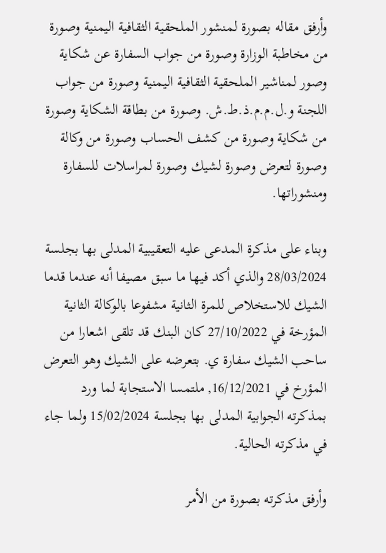وأرفق مقاله بصورة لمنشور الملحقية الثقافية اليمنية وصورة من مخاطبة الوزارة وصورة من جواب السفارة عن شكاية وصور لمناشير الملحقية الثقافية اليمنية وصورة من جواب اللجنة و.ل.م.م.ذ.ط.ش. وصورة من بطاقة الشكاية وصورة من شكاية وصورة من كشف الحساب وصورة من وكالة وصورة لتعرض وصورة لشيك وصورة لمراسلات للسفارة ومنشوراتها.

وبناء على مذكرة المدعى عليه التعقيبية المدلى بها بجلسة 28/03/2024 والذي أكد فيها ما سبق مصيفا أنه عندما قدما الشيك للاستخلاص للمرة الثانية مشفوعا بالوكالة الثانية المؤرخة في 27/10/2022 كان البنك قد تلقى اشعارا من ساحب الشيك سفارة ي. بتعرضه على الشيك وهو التعرض المؤرخ في 16/12/2021, ملتمسا الاستجابة لما ورد بمذكرته الجوابية المدلى بها بجلسة 15/02/2024 ولما جاء في مذكرته الحالية.

وأرفق مذكرته بصورة من الأمر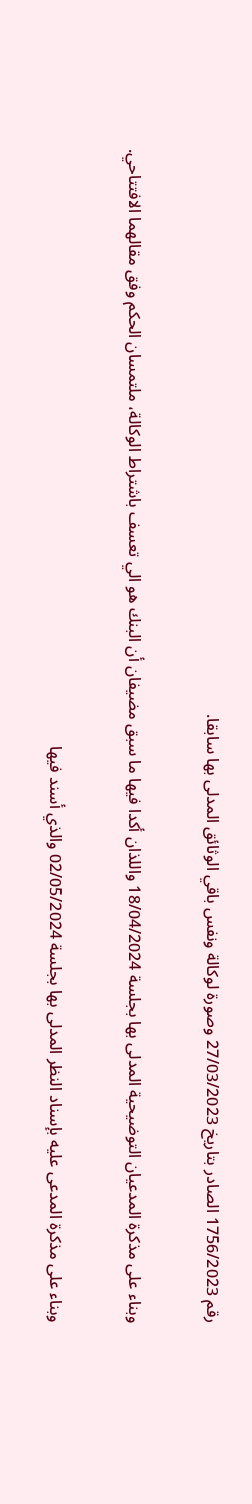رقم 1756/2023 الصادر بتاريخ 27/03/2023 وصورة لوكالة ونفس باقي الوثائق المدلى بها سابقا.

وبناء على مذكرة المدعيان التوضيحية المدلى بها بجلسة 18/04/2024 واللذان أكدا فيها ما سبق مضيفان أن البنك هو الي تعسف باشتراط الوكالة، ملتمسان الحكم وفق مقالهما الافتتاحي.

وبناء على مذكرة المدعى عليه بإسناد النظر المدلى بها بجلسة 02/05/2024 والذي أسند فيها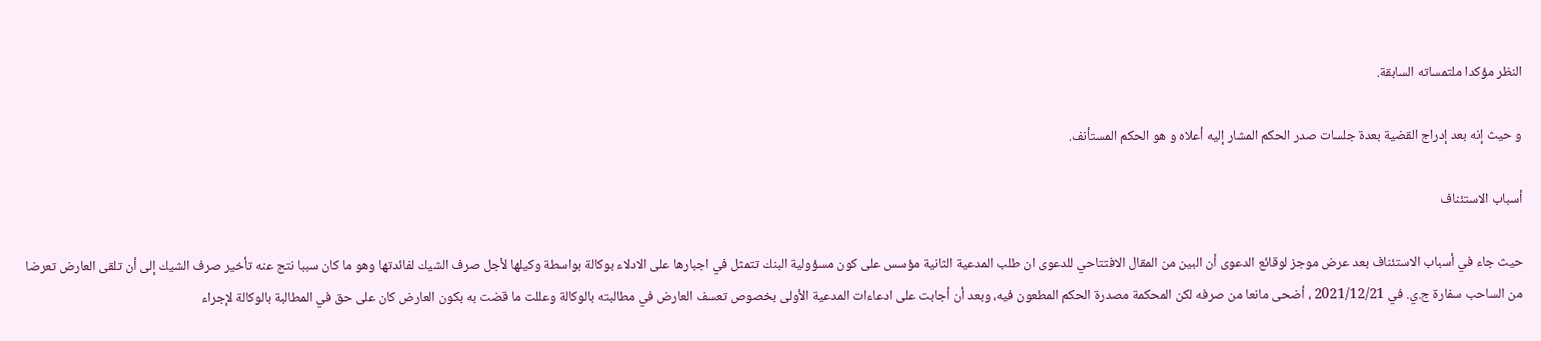النظر مؤكدا ملتمساته السابقة.

و حيث إنه بعد إدراج القضية بعدة جلسات صدر الحكم المشار إليه أعلاه و هو الحكم المستأنف.

أسباب الاستئناف

حيث جاء في أسباب الاستئناف بعد عرض موجز لوقائع الدعوى أن البين من المقال الافتتاحي للدعوى ان طلب المدعية الثانية مؤسس على كون مسؤولية البنك تتمثل في اجبارها على الادلاء بوكالة بواسطة وكيلها لأجل صرف الشيك لفائدتها وهو ما كان سببا نتج عنه تأخير صرف الشيك إلى أن تلقى العارض تعرضا من الساحب سفارة ج.ي. في 2021/12/21 ، أضحى مانعا من صرفه لكن المحكمة مصدرة الحكم المطعون فيه، وبعد أن أجابت على ادعاءات المدعية الأولى بخصوص تعسف العارض في مطالبته بالوكالة وعللت ما قضت به بكون العارض كان على حق في المطالبة بالوكالة لإجراء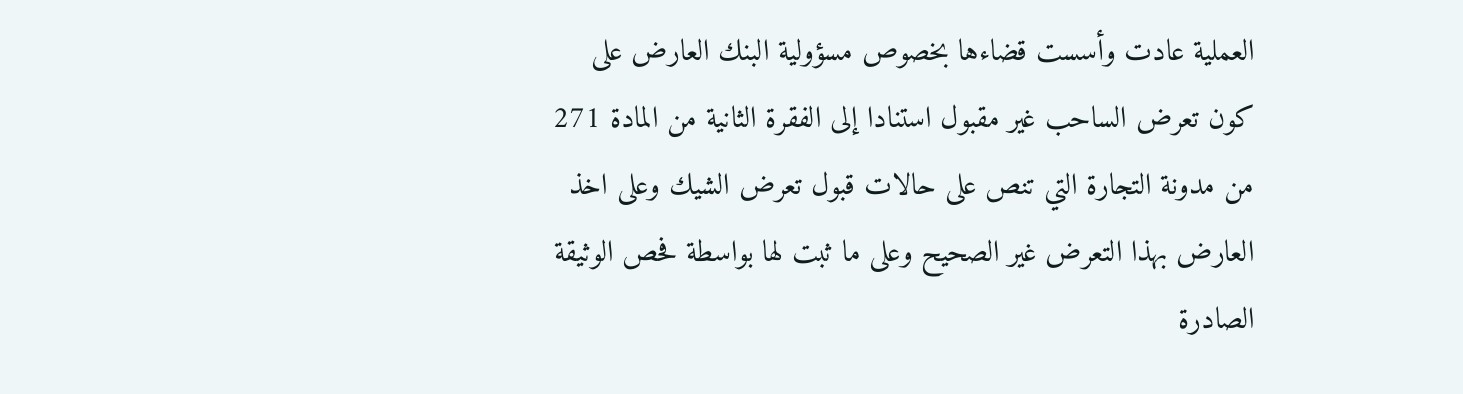العملية عادت وأسست قضاءها بخصوص مسؤولية البنك العارض على كون تعرض الساحب غير مقبول استنادا إلى الفقرة الثانية من المادة 271 من مدونة التجارة التي تنص على حالات قبول تعرض الشيك وعلى اخذ العارض بهذا التعرض غير الصحيح وعلى ما ثبت لها بواسطة فحص الوثيقة الصادرة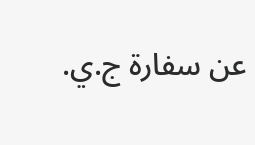عن سفارة ج.ي.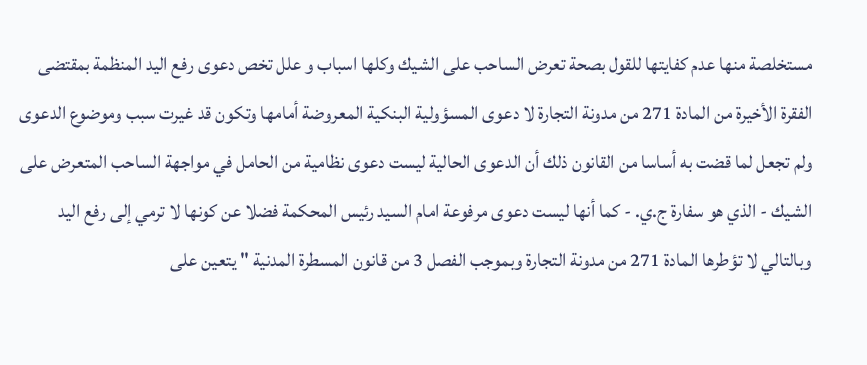مستخلصة منها عدم كفايتها للقول بصحة تعرض الساحب على الشيك وكلها اسباب و علل تخص دعوى رفع اليد المنظمة بمقتضى الفقرة الأخيرة من المادة 271 من مدونة التجارة لا دعوى المسؤولية البنكية المعروضة أمامها وتكون قد غیرت سبب وموضوع الدعوى ولم تجعل لما قضت به أساسا من القانون ذلك أن الدعوى الحالية ليست دعوى نظامية من الحامل في مواجهة الساحب المتعرض على الشيك - الذي هو سفارة ج.ي. - كما أنها ليست دعوى مرفوعة امام السيد رئيس المحكمة فضلا عن كونها لا ترمي إلى رفع اليد وبالتالي لا تؤطرها المادة 271 من مدونة التجارة وبموجب الفصل 3 من قانون المسطرة المدنية " يتعين على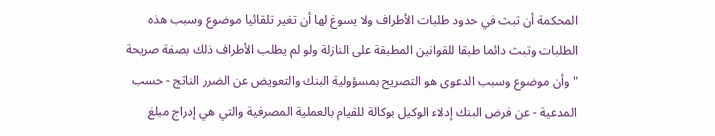المحكمة أن تبث في حدود طلبات الأطراف ولا يسوغ لها أن تغير تلقائيا موضوع وسبب هذه الطلبات وتبث دائما طبقا للقوانين المطبقة على النازلة ولو لم يطلب الأطراف ذلك بصفة صريحة " وأن موضوع وسبب الدعوى هو التصريح بمسؤولية البنك والتعويض عن الضرر الناتج - حسب المدعية - عن فرض البنك إدلاء الوكيل بوكالة للقيام بالعملية المصرفية والتي هي إدراج مبلغ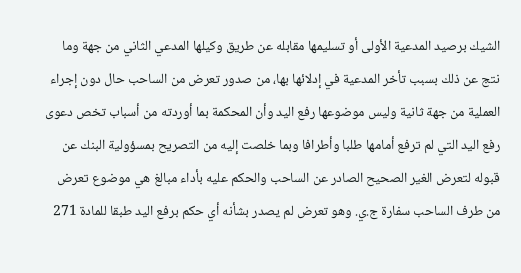الشيك برصيد المدعية الأولى أو تسليمها مقابله عن طريق وكيلها المدعي الثاني من جهة وما نتج عن ذلك بسبب تأخر المدعية في إدلائها بها، من صدور تعرض من الساحب حال دون إجراء العملية من جهة ثانية وليس موضوعها رفع اليد وأن المحكمة بما أوردته من أسباب تخص دعوى رفع اليد التي لم ترفع أمامها طلبا وأطرافا وبما خلصت إليه من التصريح بمسؤولية البنك عن قبوله لتعرض الغير الصحيح الصادر عن الساحب والحكم عليه بأداء مبالغ هي موضوع تعرض من طرف الساحب سفارة ج.ي. وهو تعرض لم يصدر بشأنه أي حكم برفع اليد طبقا للمادة 271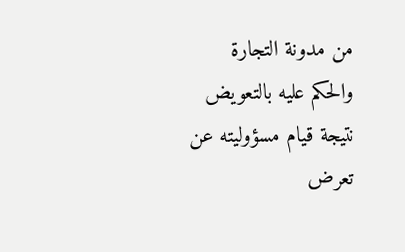من مدونة التجارة والحكم عليه بالتعويض نتيجة قيام مسؤوليته عن تعرض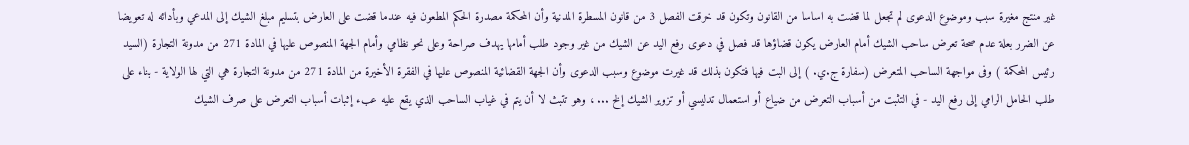غير منتج مغيرة سبب وموضوع الدعوى لم تجعل لما قضت به اساسا من القانون وتكون قد خرقت الفصل 3 من قانون المسطرة المدنية وأن المحكمة مصدرة الحكم المطعون فيه عندما قضت على العارض بتسليم مبلغ الشيك إلى المدعي وبأدائه له تعويضا عن الضرر بعلة عدم صحة تعرض ساحب الشيك أمام العارض يكون قضاؤها قد فصل في دعوى رفع اليد عن الشيك من غير وجود طلب أمامها يهدف صراحة وعلى نحو نظامي وأمام الجهة المنصوص عليها في المادة 271 من مدونة التجارة (السيد رئيس المحكمة ) وفى مواجهة الساحب المتعرض (سفارة ج.ي. ) إلى البت فيها فتكون بذلك قد غيرت موضوع وسبب الدعوى وأن الجهة القضائية المنصوص عليها في الفقرة الأخيرة من المادة 271 من مدونة التجارة هي التي لها الولاية - بناء على طلب الحامل الرامي إلى رفع اليد - في التثبت من أسباب التعرض من ضياع أو استعمال تدليسي أو تزوير الشيك إلخ ... ، وهو تتبث لا أن يتم في غياب الساحب الذي يقع عليه عبء إثبات أسباب التعرض على صرف الشيك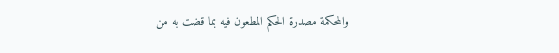والمحكمة مصدرة الحكم المطعون فيه بما قضت به من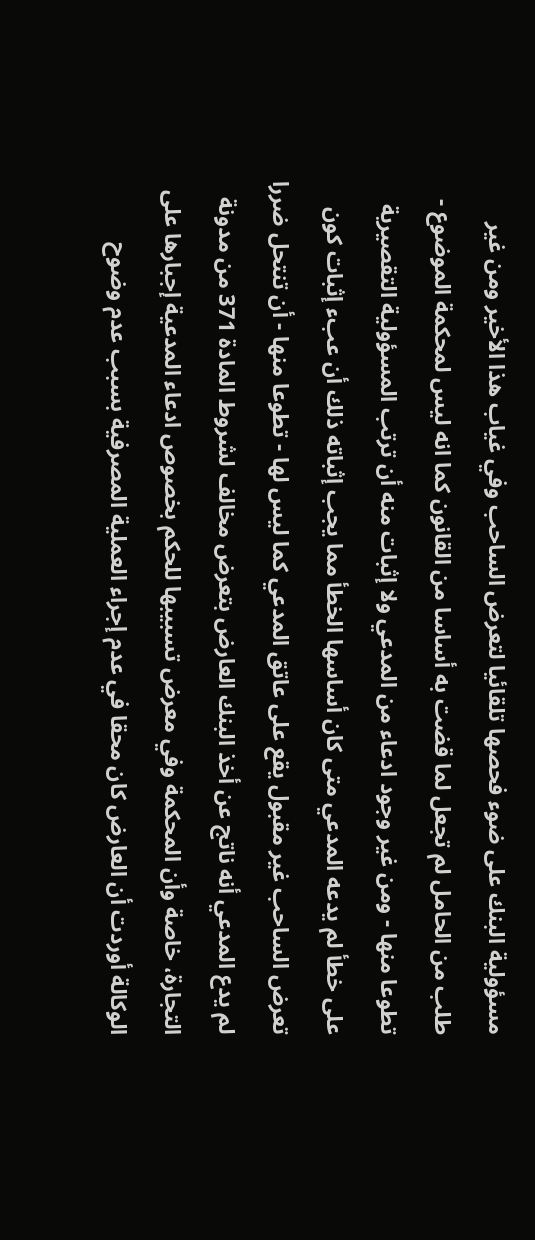مسؤولية البنك على ضوء فحصها تلقائيا لتعرض الساحب وفي غياب هذا الأخير ومن غير طلب من الحامل لم تجعل لما قضت به أساسا من القانون كما انه ليس لمحكمة الموضوع - تطوعا منها - ومن غير وجود ادعاء من المدعي ولا إثبات منه أن ترتب المسؤولية التقصيرية على خطأ لم يدعه المدعي متى كان أساسها الخطأ مما يجب إثباته ذلك أن عبء إثبات كون تعرض الساحب غير مقبول يقع على عاتق المدعي كما ليس لها - تطوعا منها - أن تنتحل ضررا لم يدع المدعي أنه ناتج عن أخذ البنك العارض بتعرض مخالف لشروط المادة 371 من مدونة التجارة، خاصة وأن المحكمة وفي معرض تسبيبها للحكم بخصوص ادعاء المدعية إجبارها على الوكالة أوردت أن العارض كان محقا في عدم إجراء العملية المصرفية بسبب عدم وضوح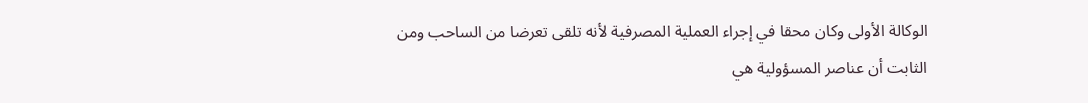الوكالة الأولى وكان محقا في إجراء العملية المصرفية لأنه تلقى تعرضا من الساحب ومن الثابت أن عناصر المسؤولية هي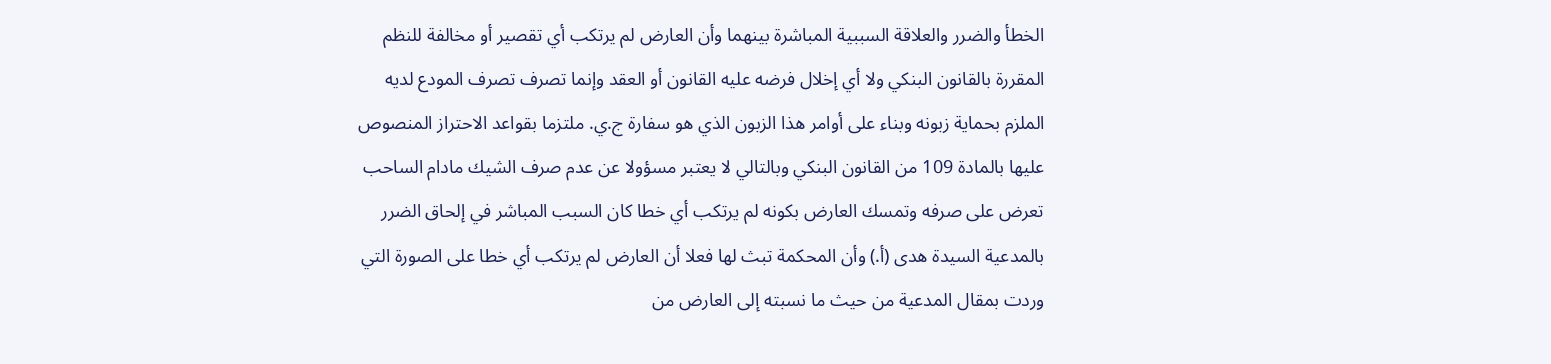الخطأ والضرر والعلاقة السببية المباشرة بينهما وأن العارض لم يرتكب أي تقصير أو مخالفة للنظم المقررة بالقانون البنكي ولا أي إخلال فرضه عليه القانون أو العقد وإنما تصرف تصرف المودع لديه الملزم بحماية زبونه وبناء على أوامر هذا الزبون الذي هو سفارة ج.ي. ملتزما بقواعد الاحتراز المنصوص عليها بالمادة 109 من القانون البنكي وبالتالي لا يعتبر مسؤولا عن عدم صرف الشيك مادام الساحب تعرض على صرفه وتمسك العارض بكونه لم يرتكب أي خطا كان السبب المباشر في إلحاق الضرر بالمدعية السيدة هدى (أ.) وأن المحكمة تبث لها فعلا أن العارض لم يرتكب أي خطا على الصورة التي وردت بمقال المدعية من حيث ما نسبته إلى العارض من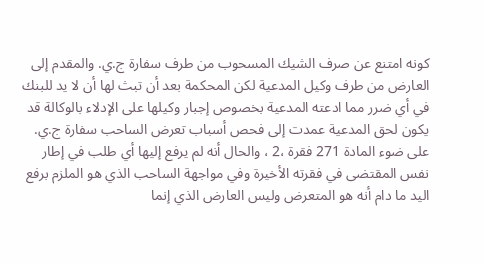كونه امتنع عن صرف الشيك المسحوب من طرف سفارة ج.ي. والمقدم إلى العارض من طرف وكيل المدعية لكن المحكمة بعد أن تبث لها أن لا يد للبنك في أي ضرر مما ادعته المدعية بخصوص إجبار وكيلها على الإدلاء بالوكالة قد يكون لحق المدعية عمدت إلى فحص أسباب تعرض الساحب سفارة ج.ي. على ضوء المادة 271 فقرة ،2 ، والحال أنه لم يرفع إليها أي طلب في إطار نفس المقتضى في فقرته الأخيرة وفي مواجهة الساحب الذي هو الملزم برفع اليد ما دام أنه هو المتعرض وليس العارض الذي إنما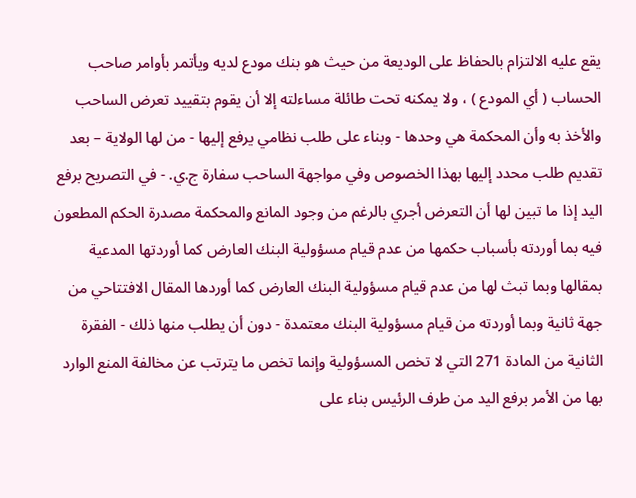يقع عليه الالتزام بالحفاظ على الوديعة من حيث هو بنك مودع لديه ويأتمر بأوامر صاحب الحساب ( أي المودع ) ، ولا يمكنه تحت طائلة مساءلته إلا أن يقوم بتقييد تعرض الساحب والأخذ به وأن المحكمة هي وحدها - وبناء على طلب نظامي يرفع إليها - من لها الولاية – بعد تقديم طلب محدد إليها بهذا الخصوص وفي مواجهة الساحب سفارة ج.ي. - في التصريح برفع اليد إذا ما تبين لها أن التعرض أجري بالرغم من وجود المانع والمحكمة مصدرة الحكم المطعون فيه بما أوردته بأسباب حكمها من عدم قيام مسؤولية البنك العارض كما أوردتها المدعية بمقالها وبما تبث لها من عدم قيام مسؤولية البنك العارض كما أوردها المقال الافتتاحي من جهة ثانية وبما أوردته من قيام مسؤولية البنك معتمدة - دون أن يطلب منها ذلك - الفقرة الثانية من المادة 271 التي لا تخص المسؤولية وإنما تخص ما يترتب عن مخالفة المنع الوارد بها من الأمر برفع اليد من طرف الرئيس بناء على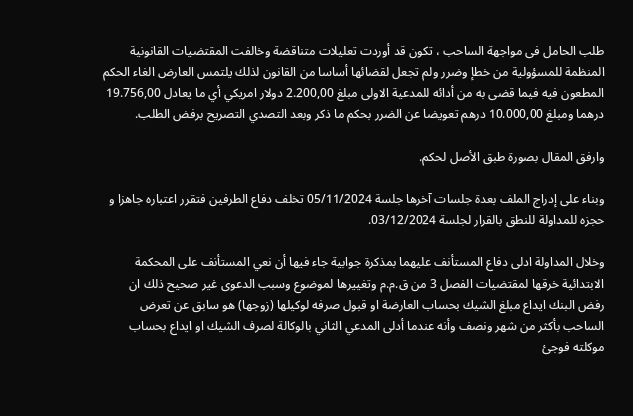طلب الحامل فى مواجهة الساحب ، تكون قد أوردت تعليلات متناقضة وخالفت المقتضيات القانونية المنظمة للمسؤولية من خطإ وضرر ولم تجعل لقضائها أساسا من القانون لذلك يلتمس العارض الغاء الحكم المطعون فيه فيما قضى به من أدائه للمدعية الاولى مبلغ 2.200,00 دولار امريكي أي ما يعادل 19.756,00 درهما ومبلغ 10.000,00 درهم تعويضا عن الضرر بحكم ما ذكر وبعد التصدي التصريح برفض الطلب.

وارفق المقال بصورة طبق الأصل لحكم.

وبناء على إدراج الملف بعدة جلسات آخرها جلسة 05/11/2024 تخلف دفاع الطرفين فتقرر اعتباره جاهزا و حجزه للمداولة للنطق بالقرار لجلسة 03/12/2024.

وخلال المداولة ادلى دفاع المستأنف عليهما بمذكرة جوابية جاء فيها أن نعي المستأنف على المحكمة الابتدائية خرقها لمقتضيات الفصل 3 من ق.م.م وتغييرها لموضوع وسبب الدعوى غير صحيح ذلك ان رفض البنك ايداع مبلغ الشيك بحساب العارضة او قبول صرفه لوكيلها (زوجها) هو سابق عن تعرض الساحب بأكثر من شهر ونصف وأنه عندما أدلى المدعي الثاني بالوكالة لصرف الشيك او ايداع بحساب موكلته فوجئ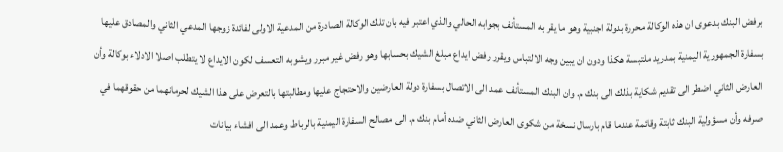برفض البنك بدعوى ان هذه الوكالة محررة بدولة اجنبية وهو ما يقر به المستأنف بجوابه الحالي والذي اعتبر فيه بان تلك الوكالة الصادرة من المدعية الاولى لفائدة زوجها المدعي الثاني والمصادق عليها بسفارة الجمهورية اليمنية بمدريد ملتبسة هكذا ودون ان يبين وجه الالتباس ويقرر رفض ايداع مبلغ الشيك بحسابها وهو رفض غير مبرر ويشوبه التعسف لكون الايداع لا يتطلب اصلا الادلاء بوكالة وأن العارض الثاني اضطر الى تقديم شكاية بذلك الى بنك م. وان البنك المستأنف عمد الى الاتصال بسفارة دولة العارضين والاحتجاج عليها ومطالبتها بالتعرض على هذا الشيك لحرمانهما من حقوقهما في صرفه وأن مسؤولية البنك ثابتة وقائمة عندما قام بارسال نسخة من شكوى العارض الثاني ضده أمام بنك م. الى مصالح السفارة اليمنية بالرباط وعمد الى افشاء بيانات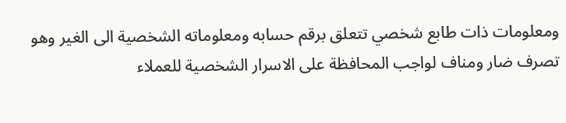ومعلومات ذات طابع شخصي تتعلق برقم حسابه ومعلوماته الشخصية الى الغير وهو تصرف ضار ومناف لواجب المحافظة على الاسرار الشخصية للعملاء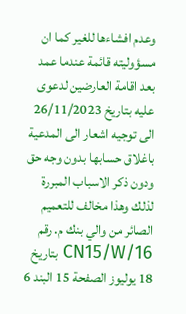وعدم افشاءها للغير كما ان مسؤوليته قائمة عندما عمد بعد اقامة العارضين لدعوى عليه بتاريخ 26/11/2023 الى توجيه اشعار الى المدعية باغلاق حسابها بدون وجه حق ودون ذكر الاسباب المبررة لذلك وهذا مخالف للتعميم الصائر من والي بنك م. رقم CN15/W/16 بتاريخ 18 يوليوز الصفحة 15 البند 6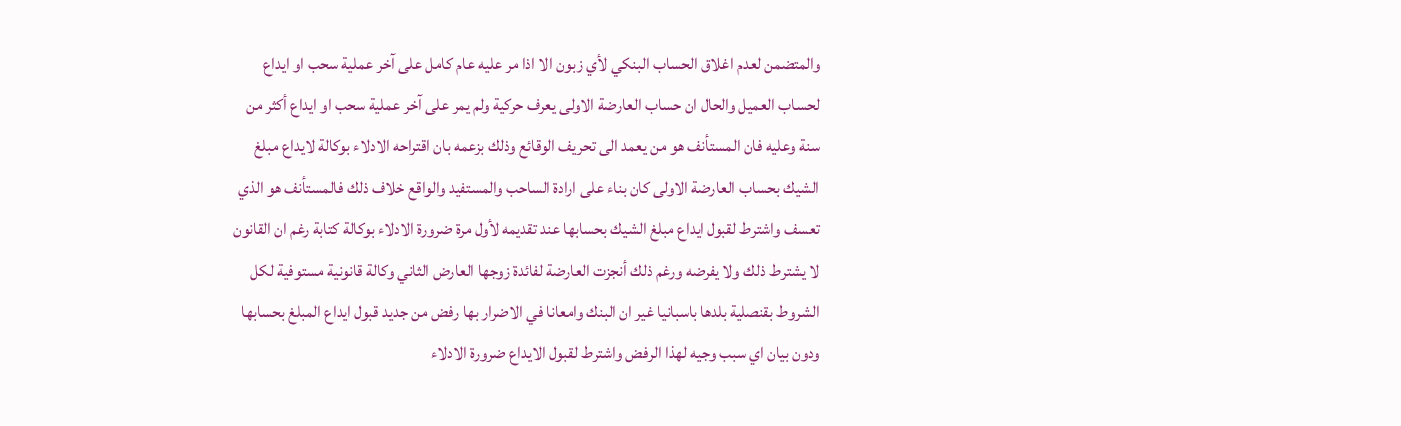والمتضمن لعدم اغلاق الحساب البنكي لأي زبون الا اذا مر عليه عام كامل على آخر عملية سحب او ايداع لحساب العميل والحال ان حساب العارضة الاولى يعرف حركية ولم يمر على آخر عملية سحب او ايداع أكثر من سنة وعليه فان المستأنف هو من يعمد الى تحريف الوقائع وذلك بزعمه بان اقتراحه الادلاء بوكالة لايداع مبلغ الشيك بحساب العارضة الاولى كان بناء على ارادة الساحب والمستفيد والواقع خلاف ذلك فالمستأنف هو الذي تعسف واشترط لقبول ايداع مبلغ الشيك بحسابها عند تقديمه لأول مرة ضرورة الادلاء بوكالة كتابة رغم ان القانون لا يشترط ذلك ولا يفرضه ورغم ذلك أنجزت العارضة لفائدة زوجها العارض الثاني وكالة قانونية مستوفية لكل الشروط بقنصلية بلدها باسبانيا غير ان البنك وامعانا في الاضرار بها رفض من جديد قبول ايداع المبلغ بحسابها ودون بيان اي سبب وجيه لهذا الرفض واشترط لقبول الايداع ضرورة الادلاء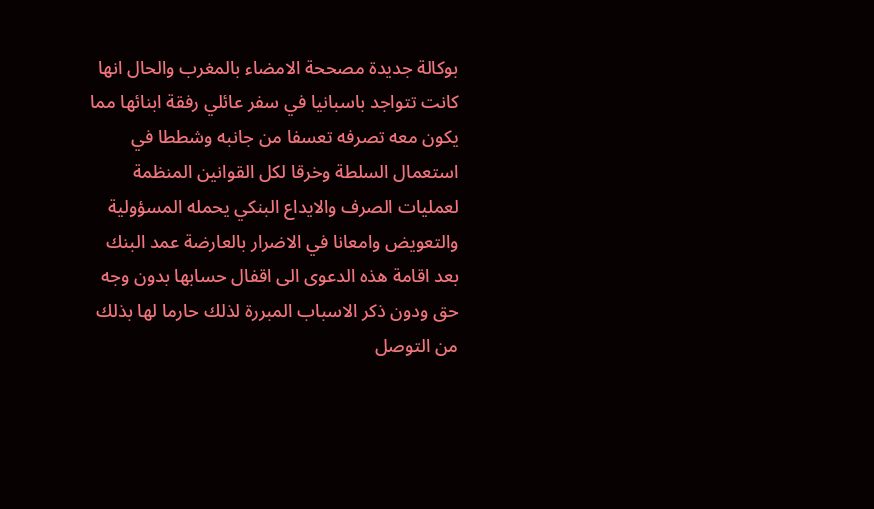بوكالة جديدة مصححة الامضاء بالمغرب والحال انها كانت تتواجد باسبانيا في سفر عائلي رفقة ابنائها مما يكون معه تصرفه تعسفا من جانبه وشططا في استعمال السلطة وخرقا لكل القوانين المنظمة لعمليات الصرف والايداع البنكي يحمله المسؤولية والتعويض وامعانا في الاضرار بالعارضة عمد البنك بعد اقامة هذه الدعوى الى اقفال حسابها بدون وجه حق ودون ذكر الاسباب المبررة لذلك حارما لها بذلك من التوصل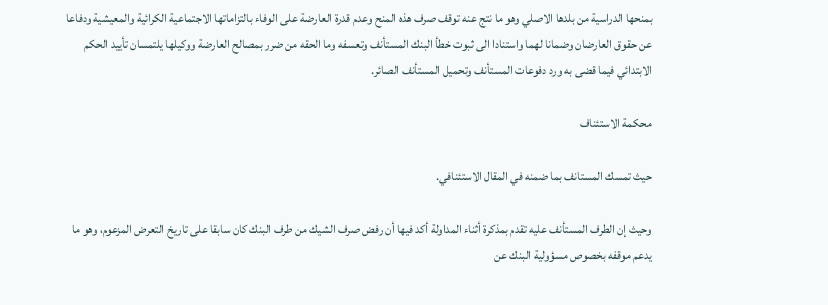بمنحها الدراسية من بلدها الاصلي وهو ما نتج عنه توقف صرف هذه المنح وعدم قدرة العارضة على الوفاء بالتزاماتها الاجتماعية الكرائية والمعيشية ودفاعا عن حقوق العارضان وضمانا لهما واستنادا الى ثبوت خطأ البنك المستأنف وتعسفه وما الحقه من ضرر بمصالح العارضة ووكيلها يلتمسان تأييد الحكم الابتدائي فيما قضى به ورد دفوعات المستأنف وتحميل المستأنف الصائر.

محكمة الاستئناف

حيث تمسك المستانف بما ضمنه في المقال الاستئنافي.

وحيث إن الطرف المستأنف عليه تقدم بمذكرة أثناء المداولة أكد فيها أن رفض صرف الشيك من طرف البنك كان سابقا على تاريخ التعرض المزعوم، وهو ما يدعم موقفه بخصوص مسؤولية البنك عن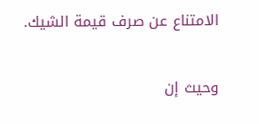الامتناع عن صرف قيمة الشيك.

وحيث إن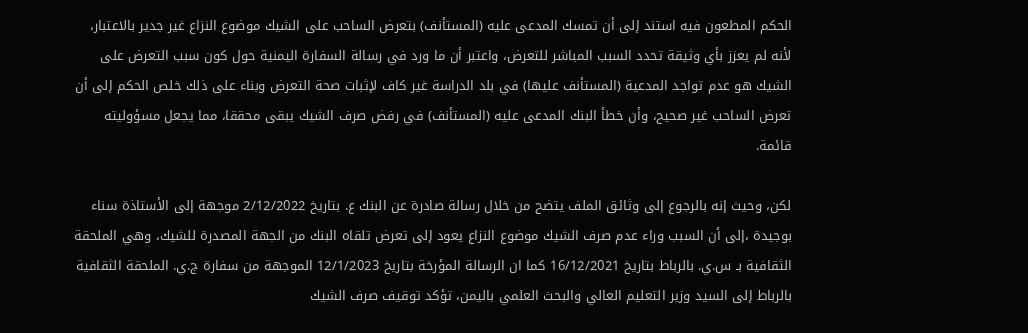الحكم المطعون فيه استند إلى أن تمسك المدعى عليه (المستأنف) بتعرض الساحب على الشيك موضوع النزاع غير جدير بالاعتبار، لأنه لم يعزز بأي وثيقة تحدد السبب المباشر للتعرض، واعتبر أن ما ورد في رسالة السفارة اليمنية حول كون سبب التعرض على الشيك هو عدم تواجد المدعية (المستأنف عليها) في بلد الدراسة غير كاف لإثبات صحة التعرض وبناء على ذلك خلص الحكم إلى أن تعرض الساحب غير صحيح، وأن خطأ البنك المدعى عليه (المستأنف) في رفض صرف الشيك يبقى محققا، مما يجعل مسؤوليته قائمة.

لكن، وحيث إنه بالرجوع إلى وثائق الملف يتضح من خلال رسالة صادرة عن البنك ع. بتاريخ 2/12/2022 موجهة إلى الأستاذة سناء بوجيدة ،إلى أن السبب وراء عدم صرف الشيك موضوع النزاع يعود إلى تعرض تلقاه البنك من الجهة المصدرة للشيك، وهي الملحقة الثقافية بـ س.ي. بالرباط بتاريخ 16/12/2021 كما ان الرسالة المؤرخة بتاريخ 12/1/2023 الموجهة من سفارة ج.ي. الملحقة الثقافية بالرباط إلى السيد وزير التعليم العالي والبحث العلمي باليمن، تؤكد توقيف صرف الشيك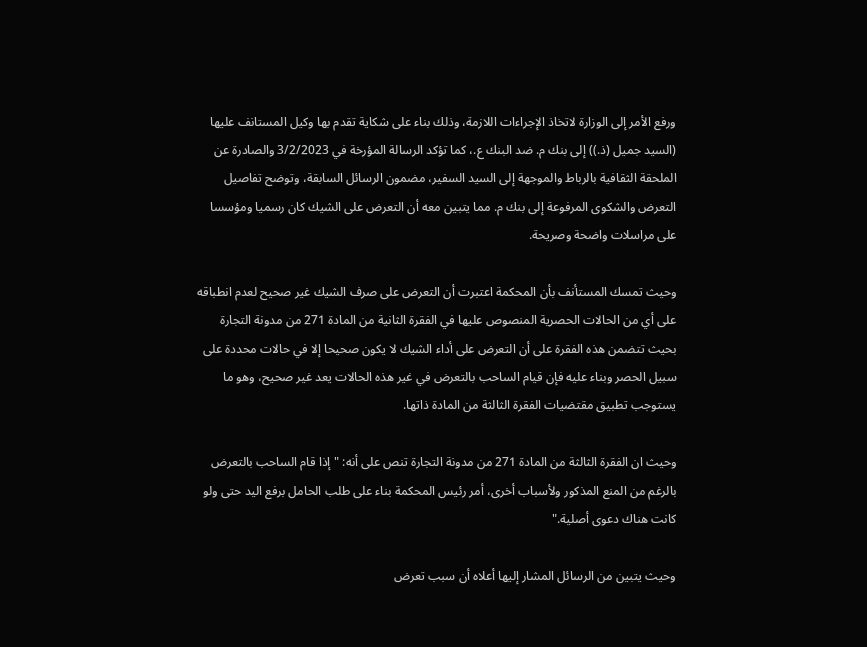ورفع الأمر إلى الوزارة لاتخاذ الإجراءات اللازمة، وذلك بناء على شكاية تقدم بها وكيل المستانف عليها (السيد جميل (ذ.)) إلى بنك م. ضد البنك ع.، كما تؤكد الرسالة المؤرخة في 3/2/2023 والصادرة عن الملحقة الثقافية بالرباط والموجهة إلى السيد السفير، مضمون الرسائل السابقة، وتوضح تفاصيل التعرض والشكوى المرفوعة إلى بنك م. مما يتبين معه أن التعرض على الشيك كان رسميا ومؤسسا على مراسلات واضحة وصريحة.

وحيث تمسك المستأنف بأن المحكمة اعتبرت أن التعرض على صرف الشيك غير صحيح لعدم انطباقه على أي من الحالات الحصرية المنصوص عليها في الفقرة الثانية من المادة 271 من مدونة التجارة بحيث تتضمن هذه الفقرة على أن التعرض على أداء الشيك لا يكون صحيحا إلا في حالات محددة على سبيل الحصر وبناء عليه فإن قيام الساحب بالتعرض في غير هذه الحالات يعد غير صحيح، وهو ما يستوجب تطبيق مقتضيات الفقرة الثالثة من المادة ذاتها.

وحيث ان الفقرة الثالثة من المادة 271 من مدونة التجارة تنص على أنه: "إذا قام الساحب بالتعرض بالرغم من المنع المذكور ولأسباب أخرى، أمر رئيس المحكمة بناء على طلب الحامل برفع اليد حتى ولو كانت هناك دعوى أصلية."

وحيث يتبين من الرسائل المشار إليها أعلاه أن سبب تعرض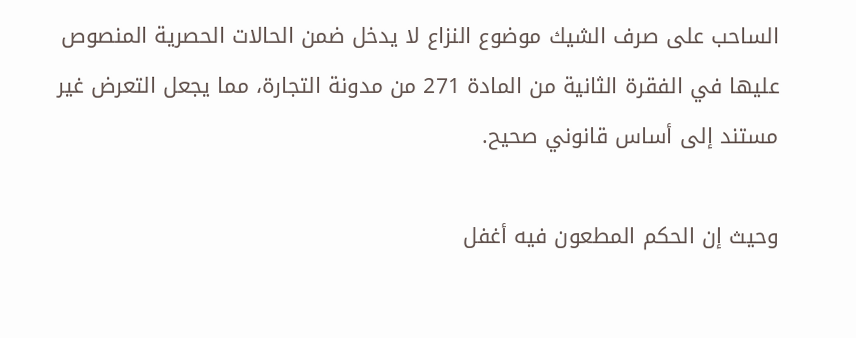الساحب على صرف الشيك موضوع النزاع لا يدخل ضمن الحالات الحصرية المنصوص عليها في الفقرة الثانية من المادة 271 من مدونة التجارة، مما يجعل التعرض غير مستند إلى أساس قانوني صحيح.

وحيث إن الحكم المطعون فيه أغفل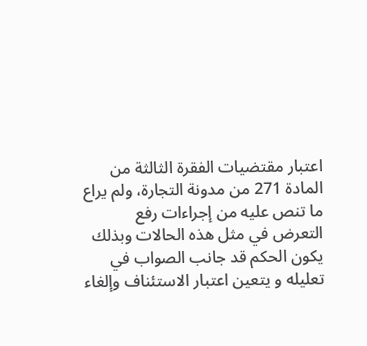اعتبار مقتضيات الفقرة الثالثة من المادة 271 من مدونة التجارة، ولم يراع ما تنص عليه من إجراءات رفع التعرض في مثل هذه الحالات وبذلك يكون الحكم قد جانب الصواب في تعليله و يتعين اعتبار الاستئناف وإلغاء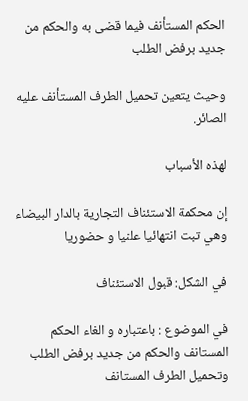الحكم المستأنف فيما قضى به والحكم من جديد برفض الطلب

وحيث يتعين تحميل الطرف المستأنف عليه الصائر.

لهذه الأسباب

إن محكمة الاستئناف التجارية بالدار البيضاء وهي تبت انتهائيا علنيا و حضوريا

في الشكل: قبول الاستئناف

في الموضوع : باعتباره و الغاء الحكم المستانف والحكم من جديد برفض الطلب وتحميل الطرف المستانف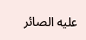عليه الصائر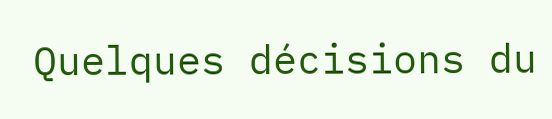Quelques décisions du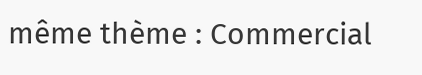même thème : Commercial